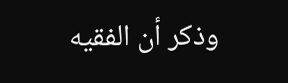وذكر أن الفقيه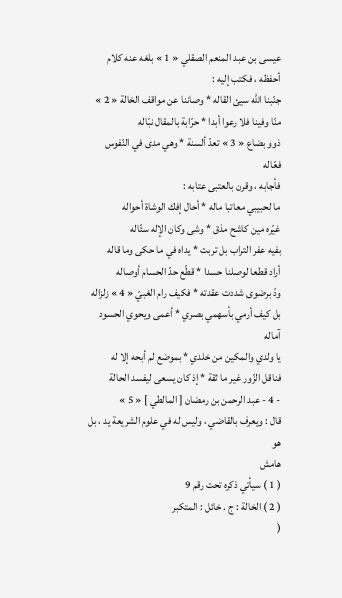عيسى بن عبد المنعم الصقلي « 1 » بلغه عنه كلام أحفظه ، فكتب إليه :
جنّبنا اللّه سيئ القاله * وصاننا عن مواقف الخالة « 2 »
منّا وفينا فلا رعوا أبدا * حرّابة بالمقال نبّاله
ذوو بضاع « 3 » تعدّ ألسنة * وهي مدى في النّفوس فعّاله
فأجابه ، وقرن بالعتبى عتابه :
ما لحبيبي معاتبا ماله * أحال إفك الوشاة أحواله
غيّره مين كاشح مذق * وشى وكان الإله سئّاله
بفيه عفر التراب بل تربت * يداه في ما حكى وما قاله
أراد قطعا لوصلنا حسدا * قطّع حدّ الحسام أوصاله
ودّ برضوى شددت عقدته * فكيف رام الغبيّ « 4 » زلزاله
بل كيف أرمي بأسهمي بصري * أعمى ويحوي الحسود آماله
يا ولدي والمكين من خلدي * بموضع لم أبحه إلا له
فناقل الزّور غير ما ثقة * إذ كان يسعى ليفسد الحالة
- 4 - عبد الرحمن بن رمضان [ المالطي ] « 5 »
قال : ويعرف بالقاضي ، وليس له في علوم الشريعة يد ، بل هو
هامش
( 1 ) سيأتي ذكره تحت رقم 9
( 2 ) الخالة : ج . خائل : المتكبر
(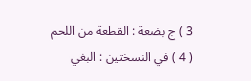3 ) ج بضعة : القطعة من اللحم
( 4 ) في النسختين : البغي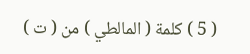( 5 ) كلمة ( المالطي ) من ( ت )